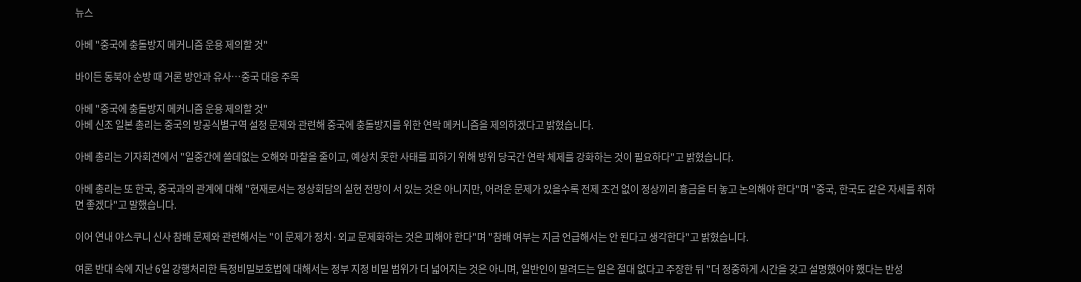뉴스

아베 "중국에 충돌방지 메커니즘 운용 제의할 것"

바이든 동북아 순방 때 거론 방안과 유사…중국 대응 주목

아베 "중국에 충돌방지 메커니즘 운용 제의할 것"
아베 신조 일본 총리는 중국의 방공식별구역 설정 문제와 관련해 중국에 충돌방지를 위한 연락 메커니즘을 제의하겠다고 밝혔습니다.

아베 총리는 기자회견에서 "일중간에 쓸데없는 오해와 마찰을 줄이고, 예상치 못한 사태를 피하기 위해 방위 당국간 연락 체제를 강화하는 것이 필요하다"고 밝혔습니다.

아베 총리는 또 한국, 중국과의 관계에 대해 "현재로서는 정상회담의 실현 전망이 서 있는 것은 아니지만, 어려운 문제가 있을수록 전제 조건 없이 정상끼리 흉금을 터 놓고 논의해야 한다"며 "중국, 한국도 같은 자세를 취하면 좋겠다"고 말했습니다.

이어 연내 야스쿠니 신사 참배 문제와 관련해서는 "이 문제가 정치·외교 문제화하는 것은 피해야 한다"며 "참배 여부는 지금 언급해서는 안 된다고 생각한다"고 밝혔습니다.

여론 반대 속에 지난 6일 강행처리한 특정비밀보호법에 대해서는 정부 지정 비밀 범위가 더 넓어지는 것은 아니며, 일반인이 말려드는 일은 절대 없다고 주장한 뒤 "더 정중하게 시간을 갖고 설명했어야 했다는 반성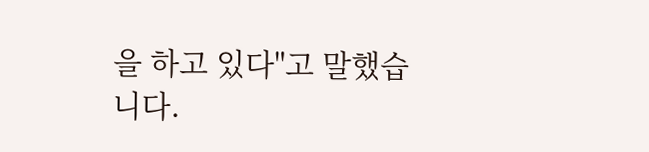을 하고 있다"고 말했습니다.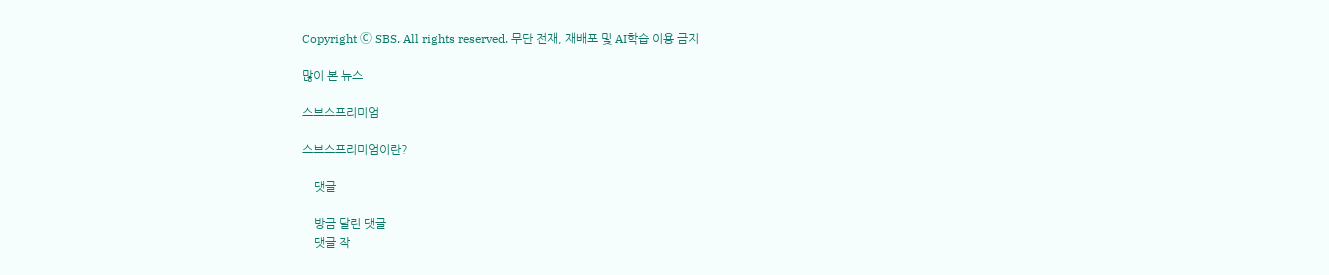Copyright Ⓒ SBS. All rights reserved. 무단 전재, 재배포 및 AI학습 이용 금지

많이 본 뉴스

스브스프리미엄

스브스프리미엄이란?

    댓글

    방금 달린 댓글
    댓글 작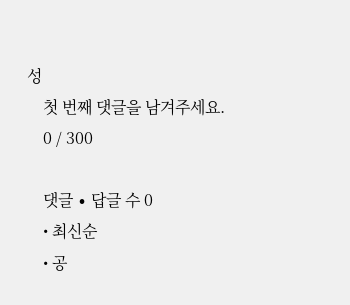성
    첫 번째 댓글을 남겨주세요.
    0 / 300

    댓글 ∙ 답글 수 0
    • 최신순
    • 공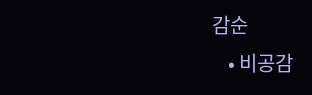감순
    • 비공감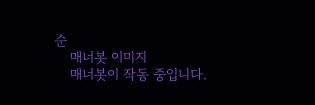순
    매너봇 이미지
    매너봇이 작동 중입니다.